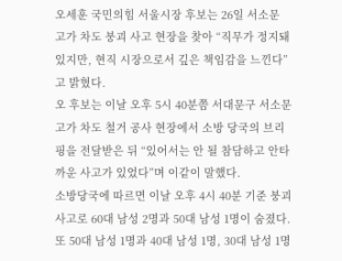오세훈 국민의힘 서울시장 후보는 26일 서소문 고가 차도 붕괴 사고 현장을 찾아 “직무가 정지돼 있지만, 현직 시장으로서 깊은 책임감을 느낀다”고 밝혔다.
오 후보는 이날 오후 5시 40분쯤 서대문구 서소문 고가 차도 철거 공사 현장에서 소방 당국의 브리핑을 전달받은 뒤 “있어서는 안 될 참담하고 안타까운 사고가 있었다”며 이같이 말했다.
소방당국에 따르면 이날 오후 4시 40분 기준 붕괴 사고로 60대 남성 2명과 50대 남성 1명이 숨졌다. 또 50대 남성 1명과 40대 남성 1명, 30대 남성 1명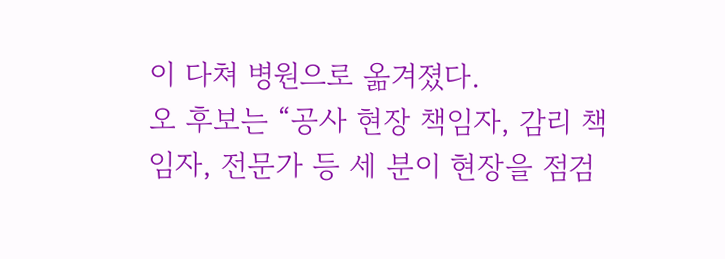이 다쳐 병원으로 옮겨졌다.
오 후보는 “공사 현장 책임자, 감리 책임자, 전문가 등 세 분이 현장을 점검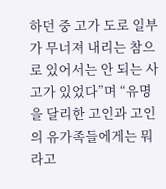하던 중 고가 도로 일부가 무너져 내리는 참으로 있어서는 안 되는 사고가 있었다”며 “유명을 달리한 고인과 고인의 유가족들에게는 뭐라고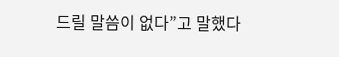드릴 말씀이 없다”고 말했다